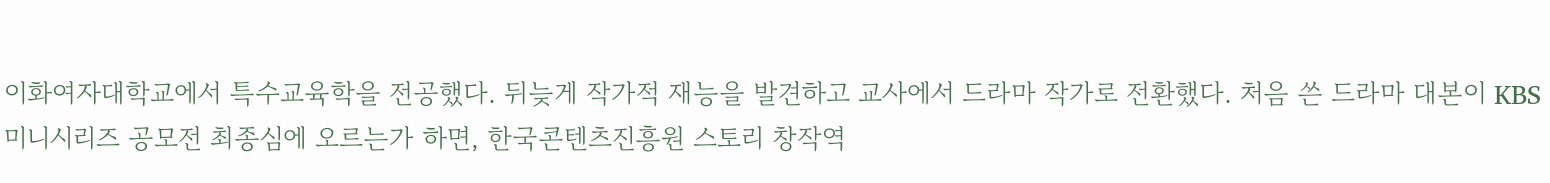이화여자대학교에서 특수교육학을 전공했다. 뒤늦게 작가적 재능을 발견하고 교사에서 드라마 작가로 전환했다. 처음 쓴 드라마 대본이 KBS 미니시리즈 공모전 최종심에 오르는가 하면, 한국콘텐츠진흥원 스토리 창작역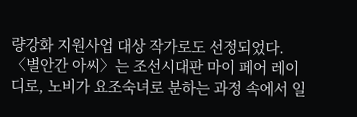량강화 지원사업 대상 작가로도 선정되었다.
〈별안간 아씨〉는 조선시대판 마이 페어 레이디로, 노비가 요조숙녀로 분하는 과정 속에서 일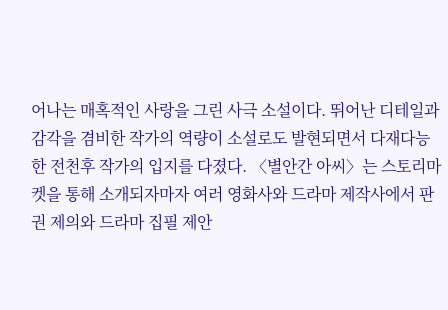어나는 매혹적인 사랑을 그린 사극 소설이다. 뛰어난 디테일과 감각을 겸비한 작가의 역량이 소설로도 발현되면서 다재다능한 전천후 작가의 입지를 다졌다. 〈별안간 아씨〉는 스토리마켓을 통해 소개되자마자 여러 영화사와 드라마 제작사에서 판권 제의와 드라마 집필 제안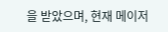을 받았으며, 현재 메이저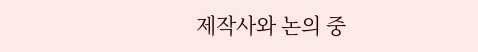제작사와 논의 중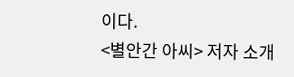이다.
<별안간 아씨> 저자 소개